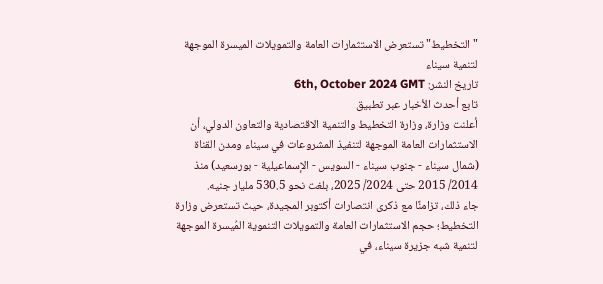"التخطيط" تستعرض الاستثمارات العامة والتمويلات الميسرة الموجهة لتنمية سيناء
تاريخ النشر: 6th, October 2024 GMT
تابع أحدث الأخبار عبر تطبيق
أعلنت وزارة، وزارة التخطيط والتنمية الاقتصادية والتعاون الدولي، أن الاستثمارات العامة الموجهة لتنفيذ المشروعات في سيناء ومدن القناة (شمال سيناء - جنوب سيناء - السويس - الإسماعيلية - بورسعيد) منذ 2014/ 2015 حتى 2024/ 2025، بلغت نحو 530.5 مليار جنيه.
جاء ذلك، تزامنًا مع ذكرى انتصارات أكتوبر المجيدة، حيث تستعرض وزارة التخطيط؛ حجم الاستثمارات العامة والتمويلات التنموية المُيسرة الموجهة لتنمية شبه جزيرة سيناء، في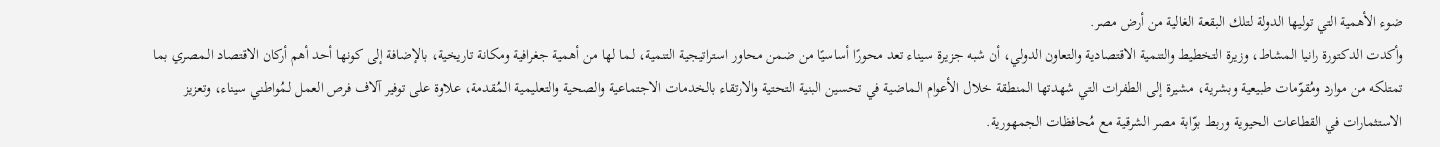ضوء الأهمية التي توليها الدولة لتلك البقعة الغالية من أرض مصر.
وأكدت الدكتورة رانيا المشاط، وزيرة التخطيط والتنمية الاقتصادية والتعاون الدولي، أن شبه جزيرة سيناء تعد محورًا أساسيًا من ضمن محاور استراتيجية التنمية، لـما لها من أهمية جغرافية ومكانة تاريخية، بالإضافة إلى كونها أحد أهم أركان الاقتصاد الـمصري بما تمتلكه من موارد ومُقوّمات طبيعية وبشرية، مشيرة إلى الطفرات التي شهدتها المنطقة خلال الأعوام الـماضية في تحسين البنية التحتية والارتقاء بالخدمات الاجتماعية والصحية والتعليمية الـمُقدمة، علاوة على توفير آلاف فرص العمل لـمُواطني سيناء، وتعزيز الاستثمارات في القطاعات الحيوية وربط بوّابة مصر الشرقية مع مُحافظات الجمهورية.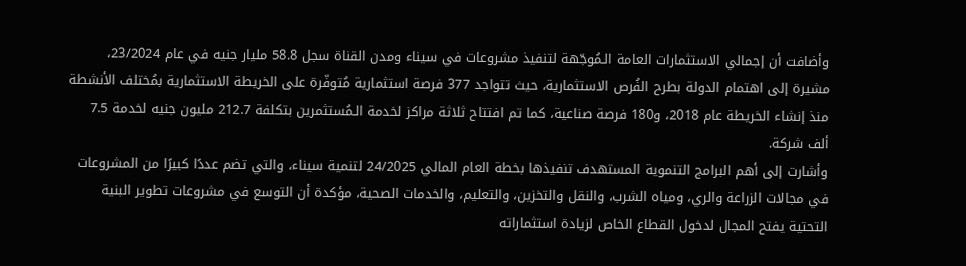وأضافت أن إجمالي الاستثمارات العامة الـمُوجّهة لتنفيذ مشروعات في سيناء ومدن القناة سجل 58.8 مليار جنيه في عام 23/2024، مشيرة إلى اهتمام الدولة بطرح الفُرص الاستثمارية، حيث تتواجد 377 فرصة استثمارية مُتوفّرة على الخريطة الاستثمارية بمُختلف الأنشطة منذ إنشاء الخريطة عام 2018، و180 فرصة صناعية، كما تم افتتاح ثلاثة مراكز لخدمة الـمُستثمرين بتكلفة 212.7 مليون جنيه لخدمة 7.5 ألف شركة.
وأشارت إلى أهم البرامج التنموية المستهدف تنفيذها بخطة العام المالي 24/2025 لتنمية سيناء، والتي تضم عددًا كبيرًا من المشروعات في مجالات الزراعة والري، ومياه الشرب، والنقل والتخزين، والتعليم، والخدمات الصحية، مؤكدة أن التوسع في مشروعات تطوير البنية التحتية يفتح المجال لدخول القطاع الخاص لزيادة استثماراته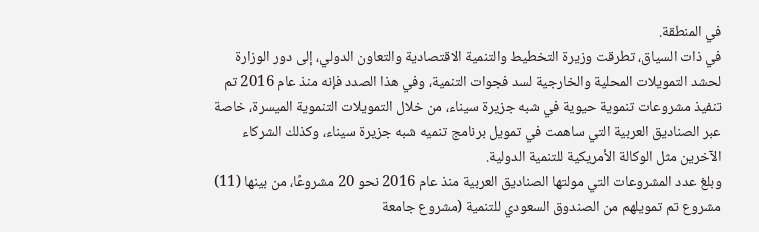في المنطقة.
في ذات السياق، تطرقت وزيرة التخطيط والتنمية الاقتصادية والتعاون الدولي، إلى دور الوزارة لحشد التمويلات المحلية والخارجية لسد فجوات التنمية، وفي هذا الصدد فإنه منذ عام 2016 تم تنفيذ مشروعات تنموية حيوية في شبه جزيرة سيناء، من خلال التمويلات التنموية الميسرة، خاصة عبر الصناديق العربية التي ساهمت في تمويل برنامج تنميه شبه جزيرة سيناء، وكذلك الشركاء الآخرين مثل الوكالة الأمريكية للتنمية الدولية.
وبلغ عدد المشروعات التي مولتها الصناديق العربية منذ عام 2016 نحو 20 مشروعًا، من بينها (11) مشروع تم تمويلهم من الصندوق السعودي للتنمية (مشروع جامعة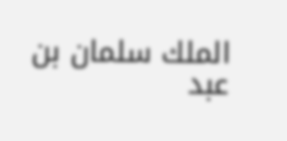الملك سلمان بن عبد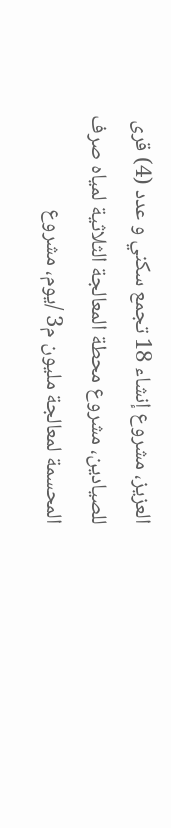العزيز، مشروع إنشاء 18 تجمع سكني و عدد (4) قرى للصيادين، مشروع محطة المعالجة الثلاثية لمياه صرف المحسمة لمعالجة مليون م3 /يوم، مشروع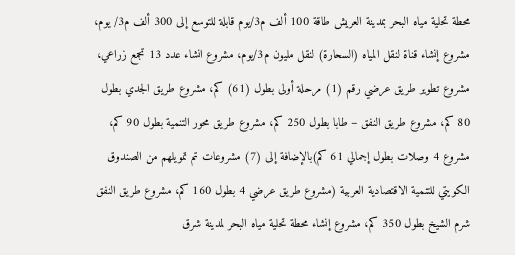محطة تحلية مياه البحر بمدينة العريش طاقة 100 ألف م3/يوم قابلة للتوسع إلى 300 ألف م3/ يوم، مشروع إنشاء قناة لنقل المياه (السحارة) لنقل مليون م3/يوم، مشروع انشاء عدد 13 تجمع زراعي، مشروع تطوير طريق عرضي رقم (1) مرحلة أولى بطول (61) كم، مشروع طريق الجدي بطول 80 كم، مشروع طريق النفق – طابا بطول 250 كم، مشروع طريق محور التنمية بطول 90 كم، مشروع 4 وصلات بطول إجمالي 61 كم)بالإضافة إلى (7) مشروعات تم تمويلهم من الصندوق الكويتي للتنمية الاقتصادية العربية (مشروع طريق عرضي 4 بطول 160 كم، مشروع طريق النفق شرم الشيخ بطول 350 كم، مشروع إنشاء محطة تحلية مياه البحر لمدينة شرق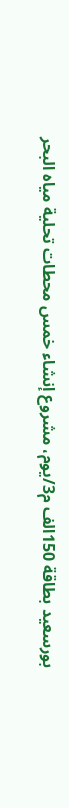بورسعيد بطاقة 150الف م3/يوم، مشروع إنشاء خمس محطات تحلية مياه البحر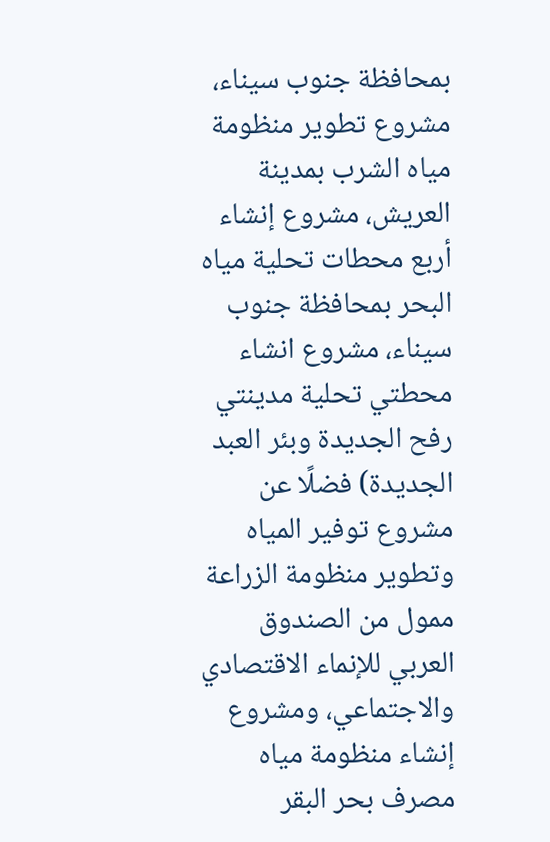بمحافظة جنوب سيناء، مشروع تطوير منظومة مياه الشرب بمدينة العريش، مشروع إنشاء أربع محطات تحلية مياه البحر بمحافظة جنوب سيناء، مشروع انشاء محطتي تحلية مدينتي رفح الجديدة وبئر العبد الجديدة) فضلًا عن مشروع توفير المياه وتطوير منظومة الزراعة ممول من الصندوق العربي للإنماء الاقتصادي والاجتماعي، ومشروع إنشاء منظومة مياه مصرف بحر البقر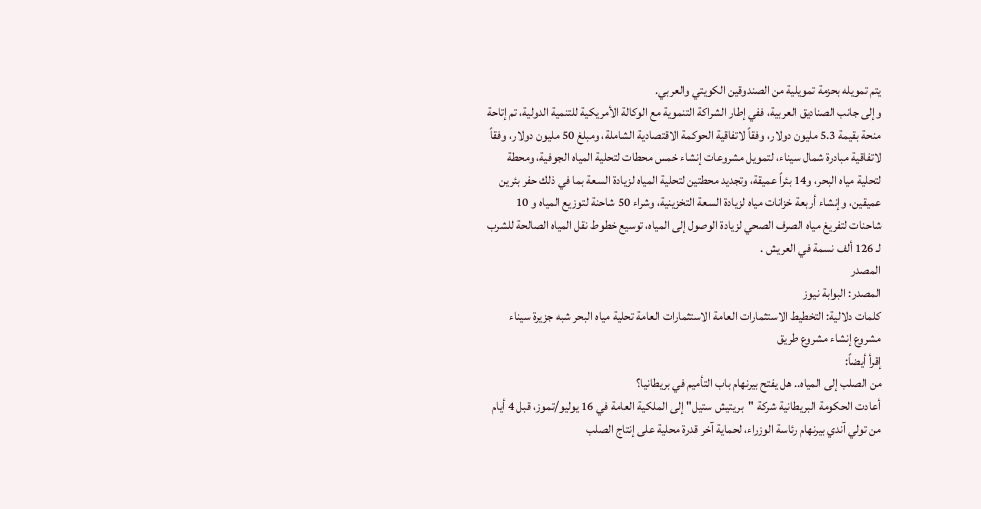يتم تمويله بحزمة تمويلية من الصندوقين الكويتي والعربي.
وإلى جانب الصناديق العربية، ففي إطار الشراكة التنموية مع الوكالة الأمريكية للتنمية الدولية، تم إتاحة منحة بقيمة 5.3 مليون دولار، وفقاً لاتفاقية الحوكمة الاقتصادية الشاملة، ومبلغ 50 مليون دولار، وفقاً لاتفاقية مبادرة شمال سيناء، لتمويل مشروعات إنشاء خمس محطات لتحلية المياه الجوفية، ومحطة لتحلية مياه البحر، و14 بئراً عميقة، وتجديد محطتين لتحلية المياه لزيادة السعة بما في ذلك حفر بئرين عميقين، وإنشاء أربعة خزانات مياه لزيادة السعة التخزينية، وشراء 50 شاحنة لتوزيع المياه و 10 شاحنات لتفريغ مياه الصرف الصحي لزيادة الوصول إلى المياه، توسيع خطوط نقل المياه الصالحة للشرب لـ 126 ألف نسمة في العريش .
المصدر
المصدر: البوابة نيوز
كلمات دلالية: التخطيط الاستثمارات العامة الاستثمارات العامة تحلیة میاه البحر شبه جزیرة سیناء مشروع إنشاء مشروع طریق
إقرأ أيضاً:
من الصلب إلى المياه.. هل يفتح بيرنهام باب التأميم في بريطانيا؟
أعادت الحكومة البريطانية شركة "بريتيش ستيل" إلى الملكية العامة في 16 يوليو/تموز، قبل 4 أيام من تولي آندي بيرنهام رئاسة الوزراء، لحماية آخر قدرة محلية على إنتاج الصلب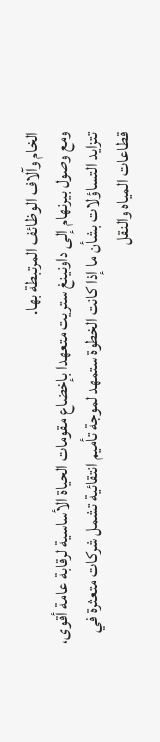الخام وآلاف الوظائف المرتبطة بها.
ومع وصول بيرنهام إلى داونينغ ستريت متعهدا بإخضاع مقومات الحياة الأساسية لرقابة عامة أقوى، تتزايد التساؤلات بشأن ما إذا كانت الخطوة ستمهد لموجة تأميم انتقائية تشمل شركات متعثرة في قطاعات المياه والنقل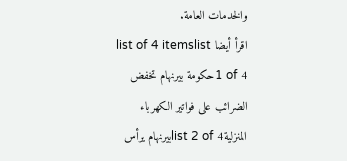والخدمات العامة.
اقرأ أيضا list of 4 itemslist 1 of 4حكومة بيرنهام تخفض الضرائب على فواتير الكهرباء المنزليةlist 2 of 4بيرنهام يرأس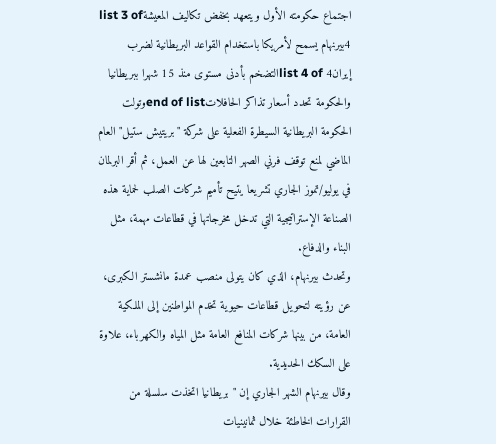اجتماع حكومته الأول ويتعهد بخفض تكاليف المعيشةlist 3 of 4بيرنهام يسمح لأمريكا باستخدام القواعد البريطانية لضرب إيرانlist 4 of 4التضخم بأدنى مستوى منذ 15 شهرا ببريطانيا والحكومة تحدد أسعار تذاكر الحافلاتend of listوتولت الحكومة البريطانية السيطرة الفعلية على شركة "بريتيش ستيل" العام الماضي لمنع توقف فرني الصهر التابعين لها عن العمل، ثم أقر البرلمان في يوليو/تموز الجاري تشريعا يتيح تأميم شركات الصلب لحماية هذه الصناعة الإستراتيجية التي تدخل مخرجاتها في قطاعات مهمة، مثل البناء والدفاع.
وتحدث بيرنهام، الذي كان يتولى منصب عمدة مانشستر الكبرى، عن رؤيته لتحويل قطاعات حيوية تخدم المواطنين إلى الملكية العامة، من بينها شركات المنافع العامة مثل المياه والكهرباء، علاوة على السكك الحديدية.
وقال بيرنهام الشهر الجاري إن "بريطانيا اتخذت سلسلة من القرارات الخاطئة خلال ثمانينيات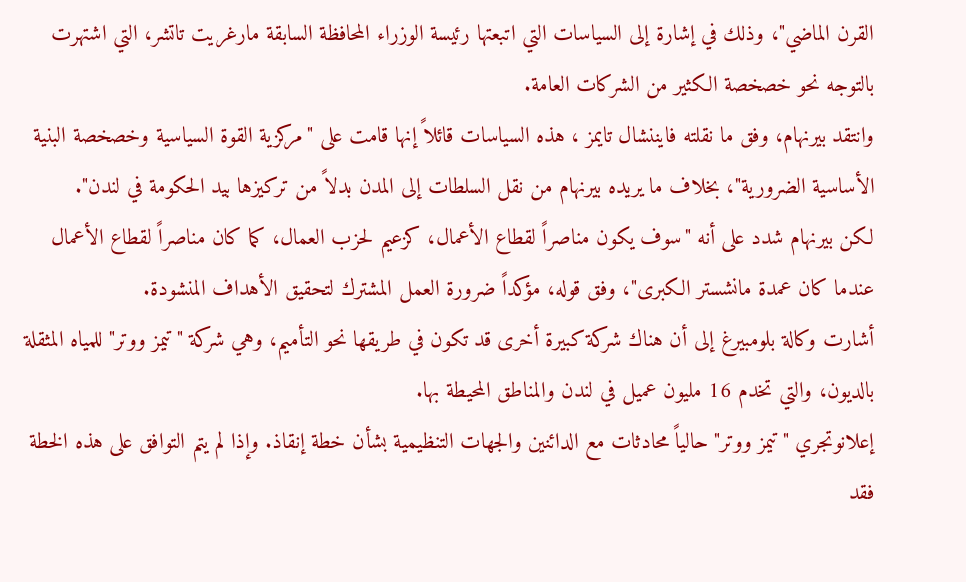القرن الماضي"، وذلك في إشارة إلى السياسات التي اتبعتها رئيسة الوزراء المحافظة السابقة مارغريت تاتشر، التي اشتهرت بالتوجه نحو خصخصة الكثير من الشركات العامة.
وانتقد بيرنهام، وفق ما نقلته فايننشال تايمز ، هذه السياسات قائلاً إنها قامت على "مركزية القوة السياسية وخصخصة البنية الأساسية الضرورية"، بخلاف ما يريده بيرنهام من نقل السلطات إلى المدن بدلاً من تركيزها بيد الحكومة في لندن".
لكن بيرنهام شدد على أنه "سوف يكون مناصراً لقطاع الأعمال، كزعيم لحزب العمال، كما كان مناصراً لقطاع الأعمال عندما كان عمدة مانشستر الكبرى"، وفق قوله، مؤكداً ضرورة العمل المشترك لتحقيق الأهداف المنشودة.
أشارت وكالة بلومبيرغ إلى أن هناك شركة كبيرة أخرى قد تكون في طريقها نحو التأميم، وهي شركة "تيمز ووتر" للمياه المثقلة بالديون، والتي تخدم 16 مليون عميل في لندن والمناطق المحيطة بها.
إعلانوتجري "تيمز ووتر" حالياً محادثات مع الدائنين والجهات التنظيمية بشأن خطة إنقاذ. وإذا لم يتم التوافق على هذه الخطة فقد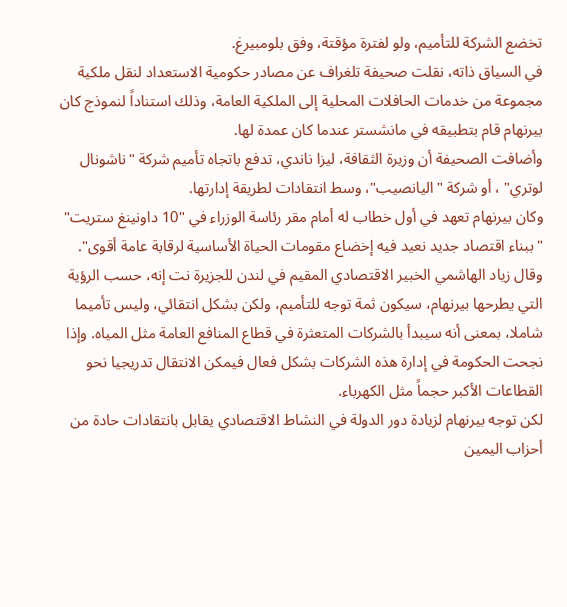تخضع الشركة للتأميم، ولو لفترة مؤقتة، وفق بلومبيرغ.
في السياق ذاته، نقلت صحيفة تلغراف عن مصادر حكومية الاستعداد لنقل ملكية مجموعة من خدمات الحافلات المحلية إلى الملكية العامة، وذلك استناداً لنموذج كان بيرنهام قام بتطبيقه في مانشستر عندما كان عمدة لها.
وأضافت الصحيفة أن وزيرة الثقافة، ليزا ناندي، تدفع باتجاه تأميم شركة "ناشونال لوتري" ، أو شركة "اليانصيب"، وسط انتقادات لطريقة إدارتها.
وكان بيرنهام تعهد في أول خطاب له أمام مقر رئاسة الوزراء في "10 داونينغ ستريت" "ببناء اقتصاد جديد نعيد فيه إخضاع مقومات الحياة الأساسية لرقابة عامة أقوى".
وقال زياد الهاشمي الخبير الاقتصادي المقيم في لندن للجزيرة نت إنه، حسب الرؤية التي يطرحها بيرنهام، سيكون ثمة توجه للتأميم، ولكن بشكل انتقائي، وليس تأميما شاملا، بمعنى أنه سيبدأ بالشركات المتعثرة في قطاع المنافع العامة مثل المياه. وإذا نجحت الحكومة في إدارة هذه الشركات بشكل فعال فيمكن الانتقال تدريجيا نحو القطاعات الأكبر حجماً مثل الكهرباء.
لكن توجه بيرنهام لزيادة دور الدولة في النشاط الاقتصادي يقابل بانتقادات حادة من أحزاب اليمين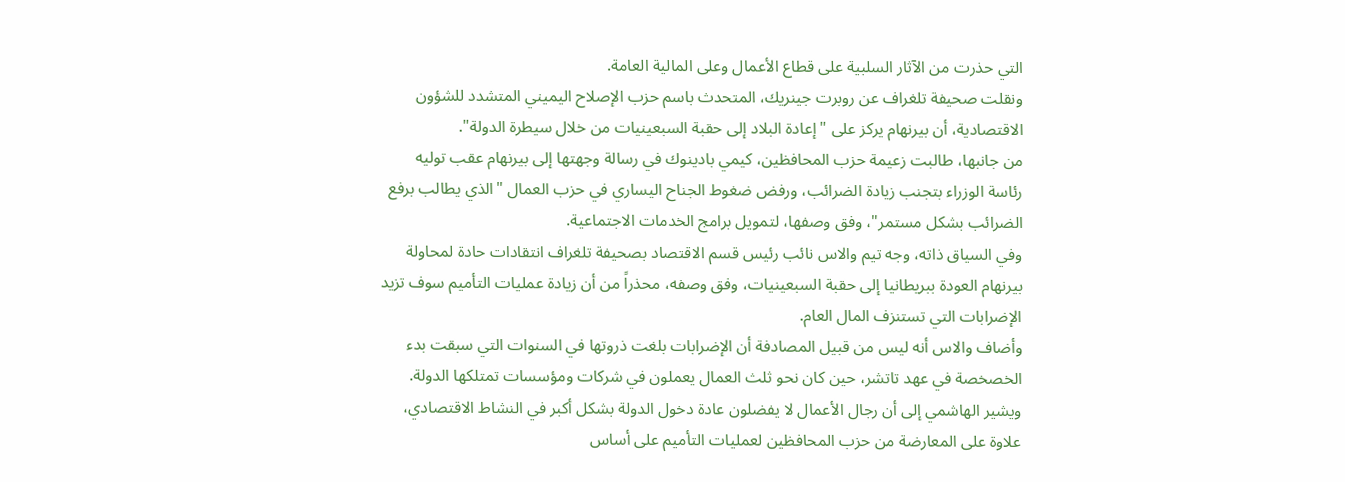التي حذرت من الآثار السلبية على قطاع الأعمال وعلى المالية العامة.
ونقلت صحيفة تلغراف عن روبرت جينريك، المتحدث باسم حزب الإصلاح اليميني المتشدد للشؤون الاقتصادية، أن بيرنهام يركز على "إعادة البلاد إلى حقبة السبعينيات من خلال سيطرة الدولة".
من جانبها، طالبت زعيمة حزب المحافظين، كيمي بادينوك في رسالة وجهتها إلى بيرنهام عقب توليه رئاسة الوزراء بتجنب زيادة الضرائب، ورفض ضغوط الجناح اليساري في حزب العمال "الذي يطالب برفع الضرائب بشكل مستمر"، وفق وصفها، لتمويل برامج الخدمات الاجتماعية.
وفي السياق ذاته، وجه تيم والاس نائب رئيس قسم الاقتصاد بصحيفة تلغراف انتقادات حادة لمحاولة بيرنهام العودة ببريطانيا إلى حقبة السبعينيات، وفق وصفه، محذراً من أن زيادة عمليات التأميم سوف تزيد الإضرابات التي تستنزف المال العام.
وأضاف والاس أنه ليس من قبيل المصادفة أن الإضرابات بلغت ذروتها في السنوات التي سبقت بدء الخصخصة في عهد تاتشر، حين كان نحو ثلث العمال يعملون في شركات ومؤسسات تمتلكها الدولة.
ويشير الهاشمي إلى أن رجال الأعمال لا يفضلون عادة دخول الدولة بشكل أكبر في النشاط الاقتصادي، علاوة على المعارضة من حزب المحافظين لعمليات التأميم على أساس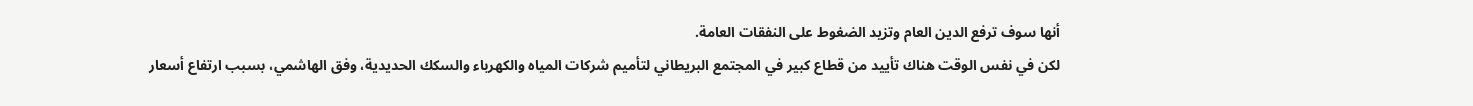أنها سوف ترفع الدين العام وتزيد الضغوط على النفقات العامة.
لكن في نفس الوقت هناك تأييد من قطاع كبير في المجتمع البريطاني لتأميم شركات المياه والكهرباء والسكك الحديدية، وفق الهاشمي، بسبب ارتفاع أسعار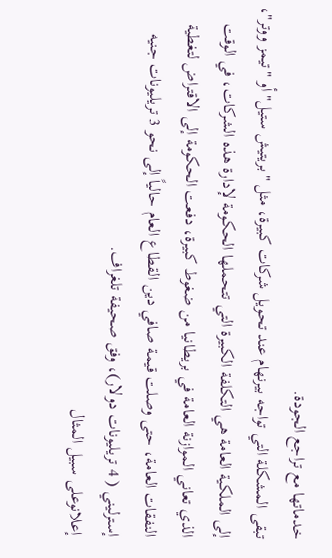خدماتها مع تراجع الجودة.
تبقى المشكلة التي تواجه بيرنهام عند تحويل شركات كبيرة، مثل "بريتيش ستيل" أو "تيمز ووتر"، إلى الملكية العامة هي التكلفة الكبيرة التي تتحملها الحكومة لإدارة هذه الشركات، في الوقت الذي تعاني الموازنة العامة في بريطانيا من ضغوط كبيرة، دفعت الحكومة إلى الاقتراض لتغطية النفقات العامة، حتى وصلت قيمة صافي دين القطاع العام حالياً إلى نحو 3 تريليونات جنيه إسترليني ( 4 تريليونات دولار)، وفق صحيفة تلغراف.
إعلانوعلى سبيل المثال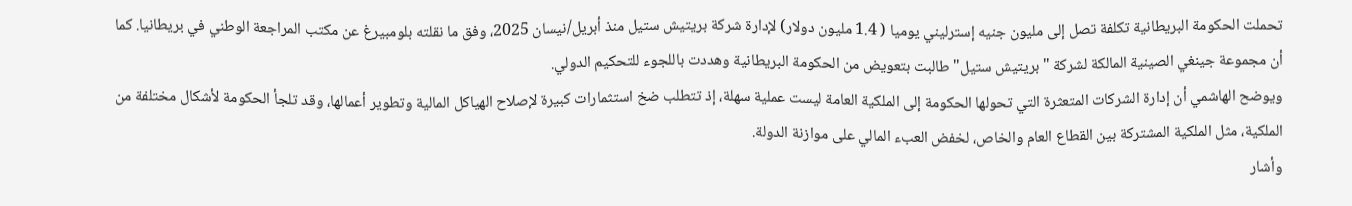تحملت الحكومة البريطانية تكلفة تصل إلى مليون جنيه إسترليني يوميا ( 1.4 مليون دولار) لإدارة شركة بريتيش ستيل منذ أبريل/نيسان 2025، وفق ما نقلته بلومبيرغ عن مكتب المراجعة الوطني في بريطانيا. كما أن مجموعة جينغي الصينية المالكة لشركة "بريتيش ستيل" طالبت بتعويض من الحكومة البريطانية وهددت باللجوء للتحكيم الدولي.
ويوضح الهاشمي أن إدارة الشركات المتعثرة التي تحولها الحكومة إلى الملكية العامة ليست عملية سهلة، إذ تتطلب ضخ استثمارات كبيرة لإصلاح الهياكل المالية وتطوير أعمالها، وقد تلجأ الحكومة لأشكال مختلفة من الملكية، مثل الملكية المشتركة بين القطاع العام والخاص، لخفض العبء المالي على موازنة الدولة.
وأشار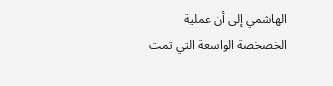الهاشمي إلى أن عملية الخصخصة الواسعة التي تمت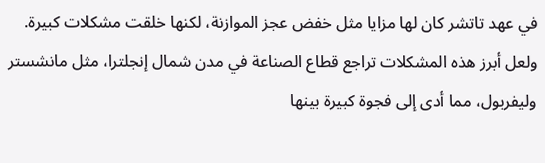في عهد تاتشر كان لها مزايا مثل خفض عجز الموازنة، لكنها خلقت مشكلات كبيرة. ولعل أبرز هذه المشكلات تراجع قطاع الصناعة في مدن شمال إنجلترا، مثل مانشستر وليفربول، مما أدى إلى فجوة كبيرة بينها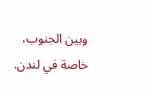وبين الجنوب، خاصة في لندن.